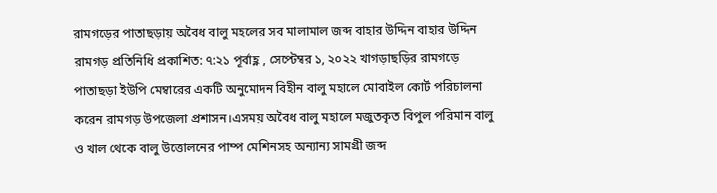রামগড়ের পাতাছড়ায় অবৈধ বালু মহলের সব মালামাল জব্দ বাহার উদ্দিন বাহার উদ্দিন রামগড় প্রতিনিধি প্রকাশিত: ৭:২১ পূর্বাহ্ণ , সেপ্টেম্বর ১, ২০২২ খাগড়াছড়ির রামগড়ে পাতাছড়া ইউপি মেম্বারের একটি অনুমোদন বিহীন বালু মহালে মোবাইল কোর্ট পরিচালনা করেন রামগড় উপজেলা প্রশাসন।এসময় অবৈধ বালু মহালে মজুতকৃত বিপুল পরিমান বালু ও খাল থেকে বালু উত্তোলনের পাম্প মেশিনসহ অন্যান্য সামগ্রী জব্দ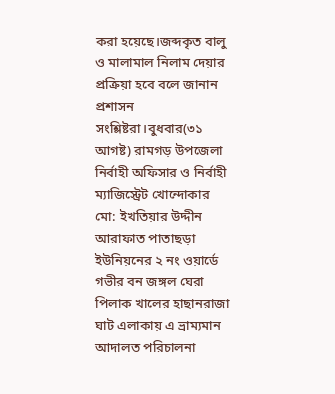করা হয়েছে।জব্দকৃত বালু ও মালামাল নিলাম দেয়ার প্রক্রিয়া হবে বলে জানান প্রশাসন সংশ্লিষ্টরা।বুধবার(৩১ আগষ্ট) রামগড় উপজেলা নির্বাহী অফিসার ও নির্বাহী ম্যাজিস্ট্রেট খোন্দোকার মো: ইখতিয়ার উদ্দীন আরাফাত পাতাছড়া ইউনিয়নের ২ নং ওয়ার্ডে গভীর বন জঙ্গল ঘেরা পিলাক খালের হাছানরাজা ঘাট এলাকায় এ ভ্রাম্যমান আদালত পরিচালনা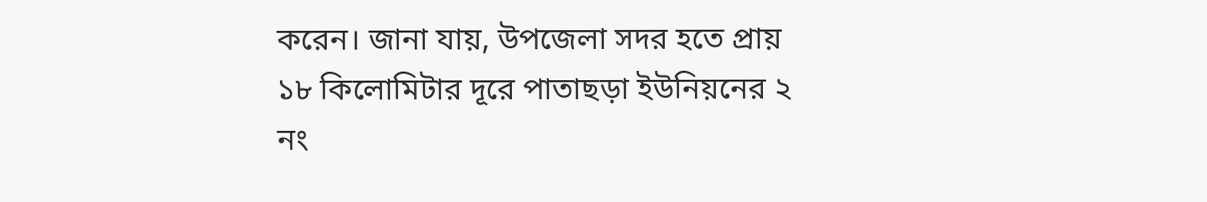করেন। জানা যায়, উপজেলা সদর হতে প্রায় ১৮ কিলোমিটার দূরে পাতাছড়া ইউনিয়নের ২ নং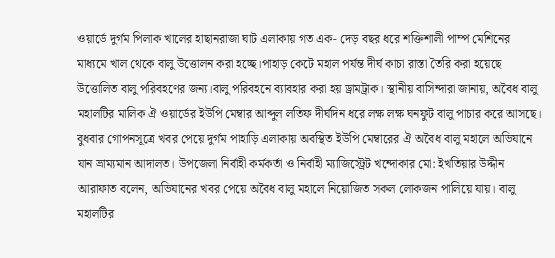ওয়ার্ডে দুর্গম পিলাক খালের হাছানরাজা ঘাট এলাকায় গত এক- দেড় বছর ধরে শক্তিশালী পাম্প মেশিনের মাধ্যমে খাল থেকে বালু উত্তোলন করা হচ্ছে।পাহাড় কেটে মহাল পর্যন্ত দীর্ঘ কাচা রাস্তা তৈরি করা হয়েছে উত্তোলিত বালু পরিবহণের জন্য।বালু পরিবহনে ব্যাবহার করা হয় ড্রামট্রাক। স্থানীয় বাসিন্দারা জানায়, অবৈধ বালু মহালটির মালিক ঐ ওয়ার্ডের ইউপি মেম্বার আব্দুল লতিফ দীর্ঘদিন ধরে লক্ষ লক্ষ ঘনফুট বালু পাচার করে আসছে। বুধবার গোপনসূত্রে খবর পেয়ে দুর্গম পাহাড়ি এলাকায় অবস্থিত ইউপি মেম্বারের ঐ অবৈধ বালু মহালে অভিযানে যান ভ্রাম্যমান আদালত। উপজেলা নির্বাহী কর্মকর্তা ও নির্বাহী ম্যাজিস্ট্রেট খন্দোকার মো: ইখতিয়ার উদ্দীন আরাফাত বলেন, অভিযানের খবর পেয়ে অবৈধ বালু মহালে নিয়োজিত সকল লোকজন পালিয়ে যায়। বালু মহালটির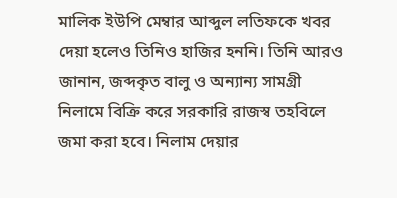মালিক ইউপি মেম্বার আব্দুল লতিফকে খবর দেয়া হলেও তিনিও হাজির হননি। তিনি আরও জানান, জব্দকৃত বালু ও অন্যান্য সামগ্রী নিলামে বিক্রি করে সরকারি রাজস্ব তহবিলে জমা করা হবে। নিলাম দেয়ার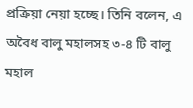প্রক্রিয়া নেয়া হচ্ছে। তিনি বলেন, এ অবৈধ বালু মহালসহ ৩-৪ টি বালু মহাল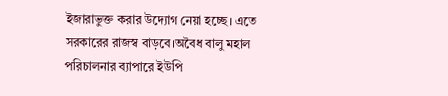ইজারাভুক্ত করার উদ্যোগ নেয়া হচ্ছে। এতে সরকারের রাজস্ব বাড়বে।অবৈধ বালু মহাল পরিচালনার ব্যাপারে ইউপি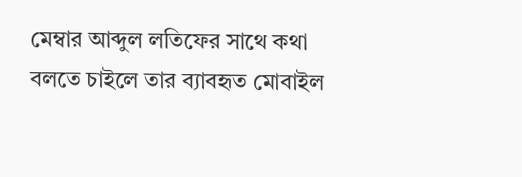মেম্বার আব্দুল লতিফের সাথে কথা বলতে চাইলে তার ব্যাবহৃত মোবাইল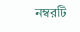নম্বরটি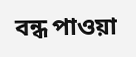বন্ধ পাওয়া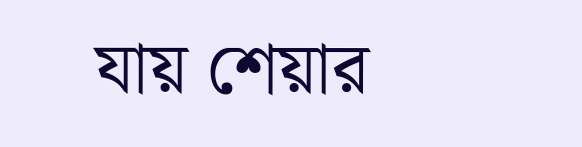যায় শেয়ার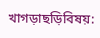খাগড়াছড়িবিষয়: